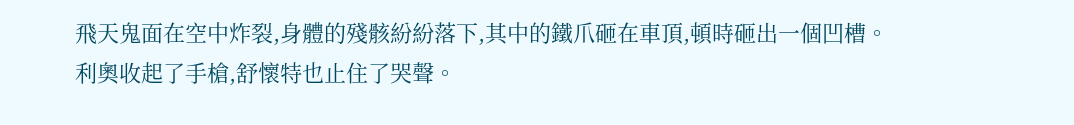飛天鬼面在空中炸裂,身體的殘骸紛紛落下,其中的鐵爪砸在車頂,頓時砸出一個凹槽。
利奧收起了手槍,舒懷特也止住了哭聲。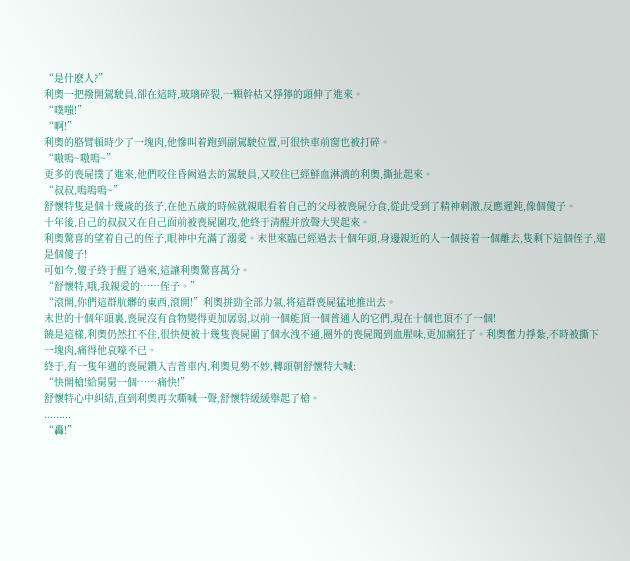“是什麽人?”
利奧一把撥開駕駛員,卻在這時,玻璃碎裂,一顆幹枯又猙獰的頭伸了進來。
“噗嗤!”
“啊!”
利奧的胳臂頓時少了一塊肉,他慘叫着跑到副駕駛位置,可很快車前窗也被打碎。
“嗷嗚~嗷嗚~”
更多的喪屍撲了進來,他們咬住昏阙過去的駕駛員,又咬住已經鮮血淋漓的利奧,撕扯起來。
“叔叔,嗚嗚嗚~”
舒懷特隻是個十幾歲的孩子,在他五歲的時候就親眼看着自己的父母被喪屍分食,從此受到了精神刺激,反應遲鈍,像個傻子。
十年後,自己的叔叔又在自己面前被喪屍圍攻,他終于清醒并放聲大哭起來。
利奧驚喜的望着自己的侄子,眼神中充滿了溺愛。末世來臨已經過去十個年頭,身邊親近的人一個接着一個離去,隻剩下這個侄子,還是個傻子!
可如今,傻子終于醒了過來,這讓利奧驚喜萬分。
“舒懷特,哦,我親愛的……侄子。”
“滾開,你們這群肮髒的東西,滾開!”利奧拼勁全部力氣,将這群喪屍猛地推出去。
末世的十個年頭裏,喪屍沒有食物變得更加孱弱,以前一個能頂一個普通人的它們,現在十個也頂不了一個!
饒是這樣,利奧仍然扛不住,很快便被十幾隻喪屍圍了個水洩不通,圈外的喪屍聞到血腥味,更加瘋狂了。利奧奮力掙紮,不時被撕下一塊肉,痛得他哀嚎不已。
終于,有一隻年邁的喪屍鑽入吉普車内,利奧見勢不妙,轉頭朝舒懷特大喊:
“快開槍!給舅舅一個……痛快!”
舒懷特心中糾結,直到利奧再次嘶喊一聲,舒懷特緩緩舉起了槍。
.........
“轟!”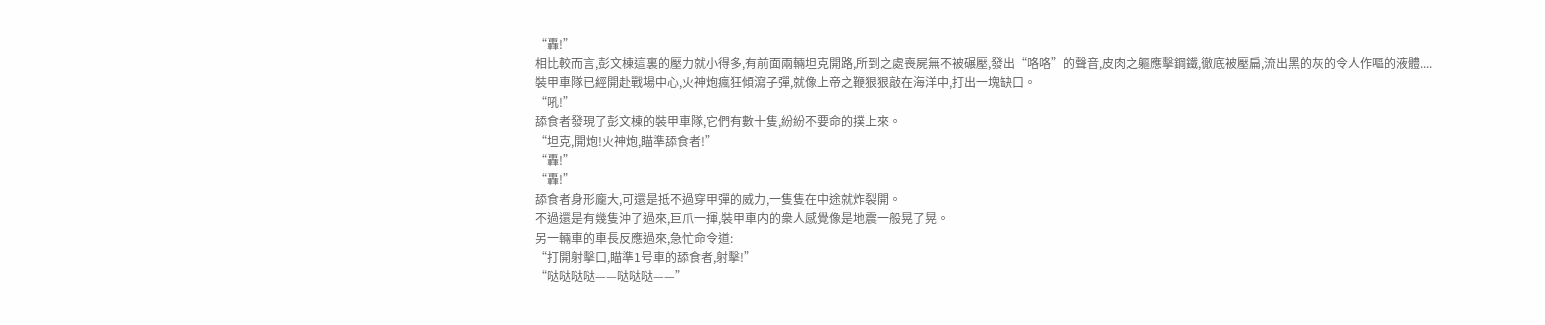“轟!”
相比較而言,彭文棟這裏的壓力就小得多,有前面兩輛坦克開路,所到之處喪屍無不被碾壓,發出“咯咯”的聲音,皮肉之軀應擊鋼鐵,徹底被壓扁,流出黑的灰的令人作嘔的液體....
裝甲車隊已經開赴戰場中心,火神炮瘋狂傾瀉子彈,就像上帝之鞭狠狠敲在海洋中,打出一塊缺口。
“吼!”
舔食者發現了彭文棟的裝甲車隊,它們有數十隻,紛紛不要命的撲上來。
“坦克,開炮!火神炮,瞄準舔食者!”
“轟!”
“轟!”
舔食者身形龐大,可還是抵不過穿甲彈的威力,一隻隻在中途就炸裂開。
不過還是有幾隻沖了過來,巨爪一揮,裝甲車内的衆人感覺像是地震一般晃了晃。
另一輛車的車長反應過來,急忙命令道:
“打開射擊口,瞄準1号車的舔食者,射擊!”
“哒哒哒哒——哒哒哒——”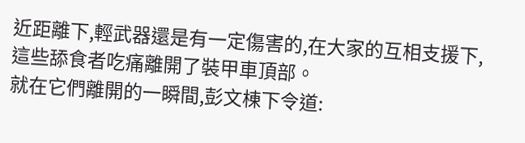近距離下,輕武器還是有一定傷害的,在大家的互相支援下,這些舔食者吃痛離開了裝甲車頂部。
就在它們離開的一瞬間,彭文棟下令道: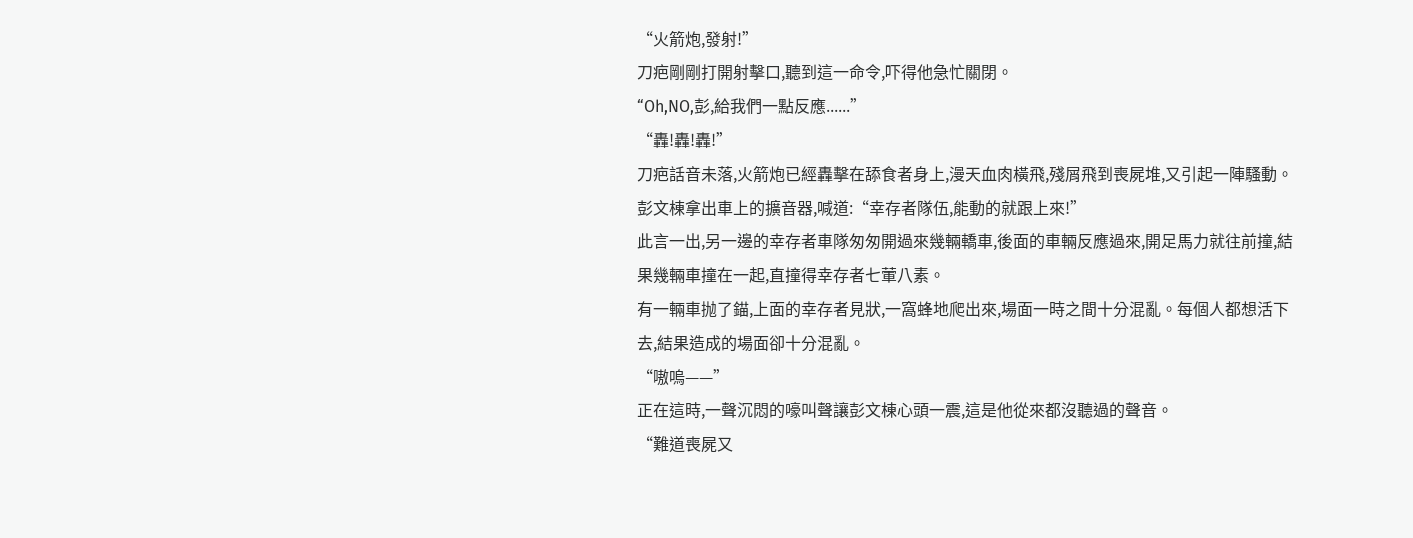“火箭炮,發射!”
刀疤剛剛打開射擊口,聽到這一命令,吓得他急忙關閉。
“Oh,NO,彭,給我們一點反應......”
“轟!轟!轟!”
刀疤話音未落,火箭炮已經轟擊在舔食者身上,漫天血肉橫飛,殘屑飛到喪屍堆,又引起一陣騷動。
彭文棟拿出車上的擴音器,喊道:“幸存者隊伍,能動的就跟上來!”
此言一出,另一邊的幸存者車隊匆匆開過來幾輛轎車,後面的車輛反應過來,開足馬力就往前撞,結果幾輛車撞在一起,直撞得幸存者七葷八素。
有一輛車抛了錨,上面的幸存者見狀,一窩蜂地爬出來,場面一時之間十分混亂。每個人都想活下去,結果造成的場面卻十分混亂。
“嗷嗚——”
正在這時,一聲沉悶的嚎叫聲讓彭文棟心頭一震,這是他從來都沒聽過的聲音。
“難道喪屍又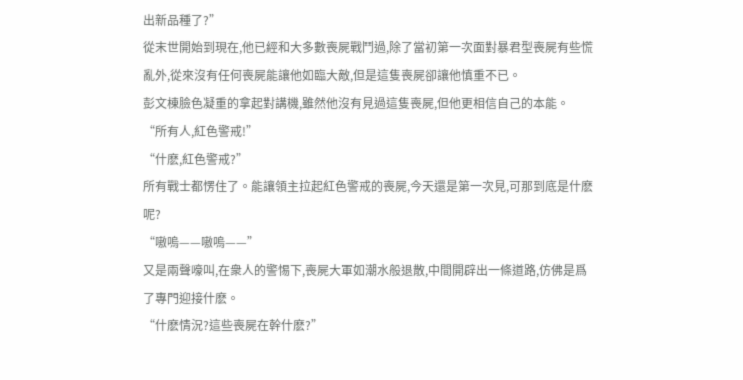出新品種了?”
從末世開始到現在,他已經和大多數喪屍戰鬥過,除了當初第一次面對暴君型喪屍有些慌亂外,從來沒有任何喪屍能讓他如臨大敵,但是這隻喪屍卻讓他慎重不已。
彭文棟臉色凝重的拿起對講機,雖然他沒有見過這隻喪屍,但他更相信自己的本能。
“所有人,紅色警戒!”
“什麽,紅色警戒?”
所有戰士都愣住了。能讓領主拉起紅色警戒的喪屍,今天還是第一次見,可那到底是什麽呢?
“嗷嗚——嗷嗚——”
又是兩聲嚎叫,在衆人的警惕下,喪屍大軍如潮水般退散,中間開辟出一條道路,仿佛是爲了專門迎接什麽。
“什麽情況?這些喪屍在幹什麽?”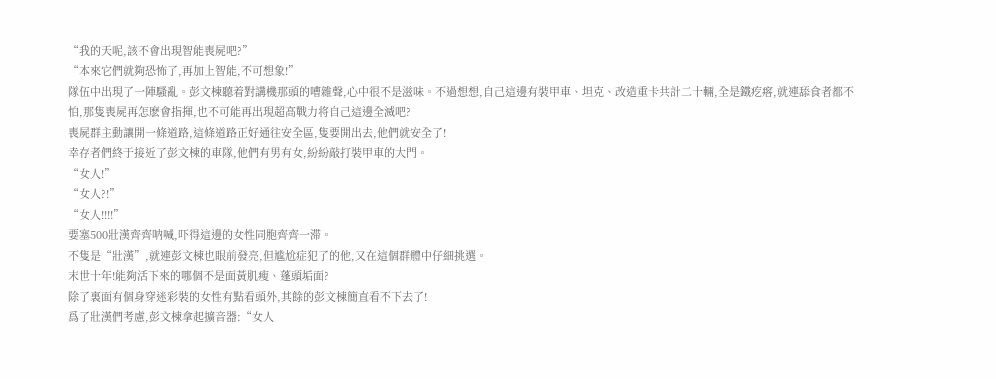“我的天呢,該不會出現智能喪屍吧?”
“本來它們就夠恐怖了,再加上智能,不可想象!”
隊伍中出現了一陣騷亂。彭文棟聽着對講機那頭的嘈雜聲,心中很不是滋味。不過想想,自己這邊有裝甲車、坦克、改造重卡共計二十輛,全是鐵疙瘩,就連舔食者都不怕,那隻喪屍再怎麽會指揮,也不可能再出現超高戰力将自己這邊全滅吧?
喪屍群主動讓開一條道路,這條道路正好通往安全區,隻要開出去,他們就安全了!
幸存者們終于接近了彭文棟的車隊,他們有男有女,紛紛敲打裝甲車的大門。
“女人!”
“女人?!”
“女人!!!!”
要塞500壯漢齊齊呐喊,吓得這邊的女性同胞齊齊一滞。
不隻是“壯漢”,就連彭文棟也眼前發亮,但尴尬症犯了的他,又在這個群體中仔細挑選。
末世十年!能夠活下來的哪個不是面黃肌瘦、蓬頭垢面?
除了裏面有個身穿迷彩裝的女性有點看頭外,其餘的彭文棟簡直看不下去了!
爲了壯漢們考慮,彭文棟拿起擴音器:“女人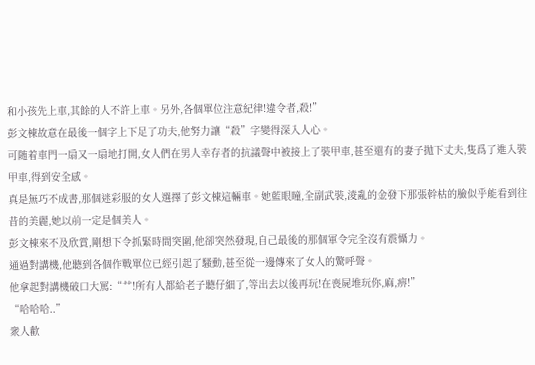和小孩先上車,其餘的人不許上車。另外,各個單位注意紀律!違令者,殺!”
彭文棟故意在最後一個字上下足了功夫,他努力讓“殺”字變得深入人心。
可随着車門一扇又一扇地打開,女人們在男人幸存者的抗議聲中被接上了裝甲車,甚至還有的妻子抛下丈夫,隻爲了進入裝甲車,得到安全感。
真是無巧不成書,那個迷彩服的女人選擇了彭文棟這輛車。她藍眼瞳,全副武裝,淩亂的金發下那張幹枯的臉似乎能看到往昔的美麗,她以前一定是個美人。
彭文棟來不及欣賞,剛想下令抓緊時間突圍,他卻突然發現,自己最後的那個軍令完全沒有震懾力。
通過對講機,他聽到各個作戰單位已經引起了騷動,甚至從一邊傳來了女人的驚呼聲。
他拿起對講機破口大罵:“艹!所有人都給老子聽仔細了,等出去以後再玩!在喪屍堆玩你,麻,痹!”
“哈哈哈..”
衆人歡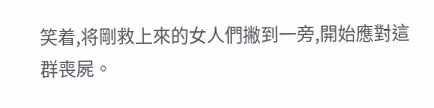笑着,将剛救上來的女人們撇到一旁,開始應對這群喪屍。